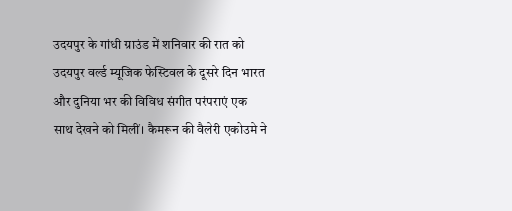उदयपुर के गांधी ग्राउंड में शनिवार की रात को उदयपुर वर्ल्ड म्यूजिक फेस्टिवल के दूसरे दिन भारत और दुनिया भर की विविध संगीत परंपराएं एक साथ देखने को मिलीं। कैमरून की वैलेरी एकोउमे ने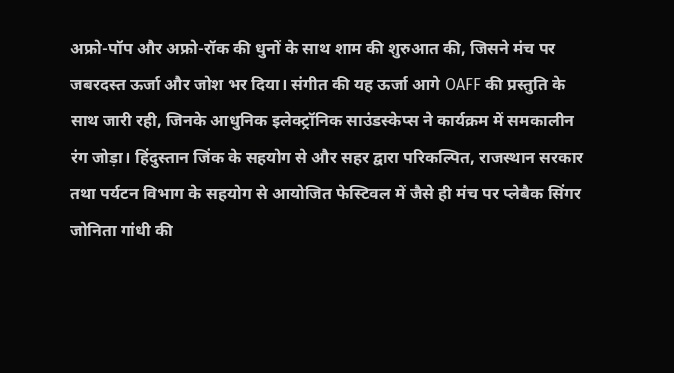अफ्रो-पॉप और अफ्रो-रॉक की धुनों के साथ शाम की शुरुआत की, जिसने मंच पर जबरदस्त ऊर्जा और जोश भर दिया। संगीत की यह ऊर्जा आगे OAFF की प्रस्तुति के साथ जारी रही, जिनके आधुनिक इलेक्ट्रॉनिक साउंडस्केप्स ने कार्यक्रम में समकालीन रंग जोड़ा। हिंदुस्तान जिंक के सहयोग से और सहर द्वारा परिकल्पित, राजस्थान सरकार तथा पर्यटन विभाग के सहयोग से आयोजित फेस्टिवल में जैसे ही मंच पर प्लेबैक सिंगर जोनिता गांधी की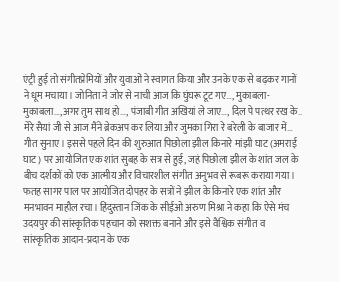एंट्री हुई तो संगीतप्रेमियों और युवाओं ने स्वागत किया और उनके एक से बढ़कर गानों ने धूम मचाया। जोनिता ने जोर से नाची आज कि घुंघरू टूट गए…, मुकाबला-मुकाबला…,अगर तुम साथ हो…, पंजाबी गीत अखियां ले जाए…, दिल पे पत्थर रख के.. मेरे सैयां जी से आज मैंने ब्रेकअप कर लिया और जुमका गिरा रे बरेली के बाजार में… गीत सुनाए। इससे पहले दिन की शुरुआत पिछोला झील किनारे मांझी घाट (अमराई घाट) पर आयोजित एक शांत सुबह के सत्र से हुई, जहं पिछोला झील के शांत जल के बीच दर्शकों को एक आत्मीय और विचारशील संगीत अनुभव से रूबरू कराया गया। फतह सागर पाल पर आयोजित दोपहर के सत्रों ने झील के किनारे एक शांत और मनभावन माहौल रचा। हिंदुस्तान जिंक के सीईओ अरुण मिश्रा ने कहा कि ऐसे मंच उदयपुर की सांस्कृतिक पहचान को सशक्त बनाने और इसे वैश्विक संगीत व सांस्कृतिक आदान-प्रदान के एक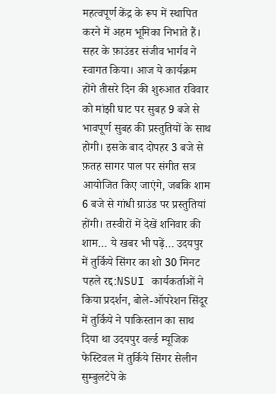महत्वपूर्ण केंद्र के रूप में स्थापित करने में अहम भूमिका निभाते हैं। सहर के फ़ाउंडर संजीव भार्गव ने स्वागत किया। आज ये कार्यक्रम होंगे तीसरे दिन की शुरुआत रविवार को मांझी घाट पर सुबह 9 बजे से भावपूर्ण सुबह की प्रस्तुतियों के साथ होगी। इसके बाद दोपहर 3 बजे से फ़तह सागर पाल पर संगीत सत्र आयोजित किए जाएंगे, जबकि शाम 6 बजे से गांधी ग्राउंड पर प्रस्तुतियां होंगी। तस्वीरों में देखें शनिवार की शाम… ये खबर भी पढ़ें… उदयपुर में तुर्किये सिंगर का शो 30 मिनट पहले रद्द:NSUI कार्यकर्ताओं ने किया प्रदर्शन, बोले-ऑपरेशन सिंदूर में तुर्किये ने पाकिस्तान का साथ दिया था उदयपुर वर्ल्ड म्यूजिक फेस्टिवल में तुर्किये सिंगर सेलीन सुम्बुलटेपे के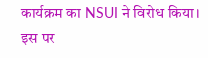कार्यक्रम का NSUI ने विरोध किया। इस पर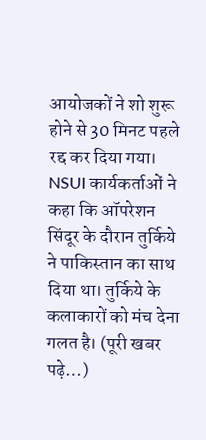आयोजकों ने शो शुरू होने से 30 मिनट पहले रद्द कर दिया गया। NSUI कार्यकर्ताओं ने कहा कि ऑपरेशन सिंदूर के दौरान तुर्किये ने पाकिस्तान का साथ दिया था। तुर्किये के कलाकारों को मंच देना गलत है। (पूरी खबर पढ़े…)